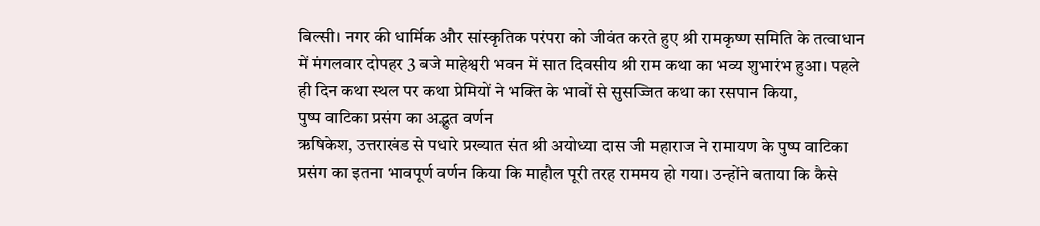बिल्सी। नगर की धार्मिक और सांस्कृतिक परंपरा को जीवंत करते हुए श्री रामकृष्ण समिति के तत्वाधान में मंगलवार दोपहर 3 बजे माहेश्वरी भवन में सात दिवसीय श्री राम कथा का भव्य शुभारंभ हुआ। पहले ही दिन कथा स्थल पर कथा प्रेमियों ने भक्ति के भावों से सुसज्जित कथा का रसपान किया,
पुष्प वाटिका प्रसंग का अद्भुत वर्णन
ऋषिकेश, उत्तराखंड से पधारे प्रख्यात संत श्री अयोध्या दास जी महाराज ने रामायण के पुष्प वाटिका प्रसंग का इतना भावपूर्ण वर्णन किया कि माहौल पूरी तरह राममय हो गया। उन्होंने बताया कि कैसे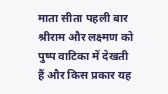माता सीता पहली बार श्रीराम और लक्ष्मण को पुष्प वाटिका में देखती हैं और किस प्रकार यह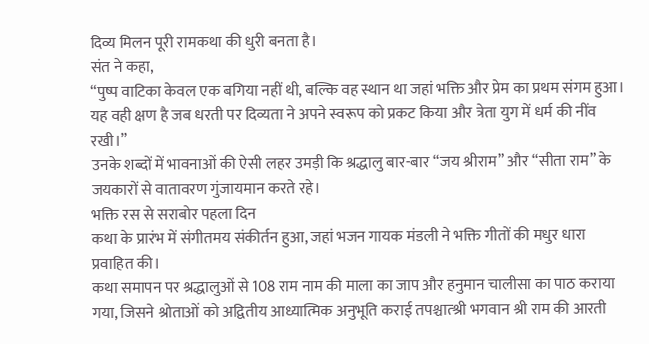दिव्य मिलन पूरी रामकथा की धुरी बनता है।
संत ने कहा,
“पुष्प वाटिका केवल एक बगिया नहीं थी, बल्कि वह स्थान था जहां भक्ति और प्रेम का प्रथम संगम हुआ। यह वही क्षण है जब धरती पर दिव्यता ने अपने स्वरूप को प्रकट किया और त्रेता युग में धर्म की नींव रखी।”
उनके शब्दों में भावनाओं की ऐसी लहर उमड़ी कि श्रद्धालु बार-बार “जय श्रीराम” और “सीता राम” के जयकारों से वातावरण गुंजायमान करते रहे।
भक्ति रस से सराबोर पहला दिन
कथा के प्रारंभ में संगीतमय संकीर्तन हुआ, जहां भजन गायक मंडली ने भक्ति गीतों की मधुर धारा प्रवाहित की।
कथा समापन पर श्रद्धालुओं से 108 राम नाम की माला का जाप और हनुमान चालीसा का पाठ कराया गया, जिसने श्रोताओं को अद्वितीय आध्यात्मिक अनुभूति कराई तपश्चात्श्री भगवान श्री राम की आरती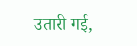उतारी गई,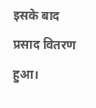इसके बाद प्रसाद वितरण हुआ।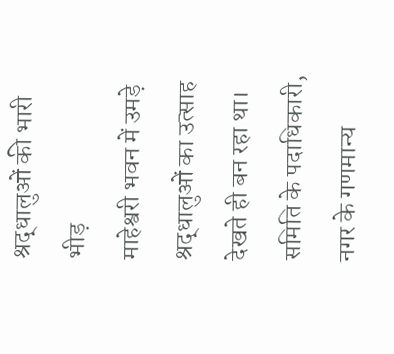श्रद्धालुओं की भारी भीड़
माहेश्वरी भवन में उमड़े श्रद्धालुओं का उत्साह देखते ही बन रहा था। समिति के पदाधिकारी, नगर के गणमान्य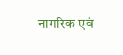नागरिक एवं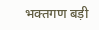भक्तगण बड़ी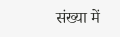संख्या में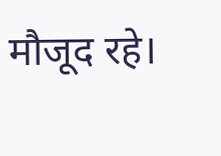मौजूद रहे।